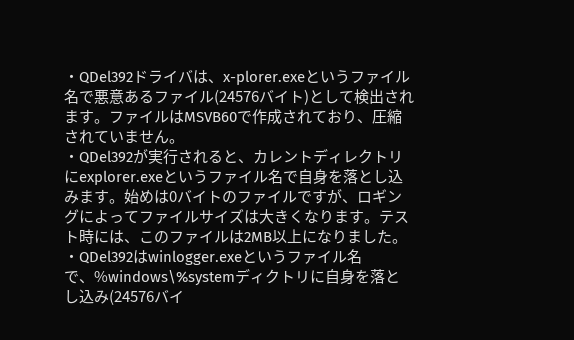・QDel392ドライバは、x-plorer.exeというファイル名で悪意あるファイル(24576バイト)として検出されます。ファイルはMSVB60で作成されており、圧縮されていません。
・QDel392が実行されると、カレントディレクトリにexplorer.exeというファイル名で自身を落とし込みます。始めは0バイトのファイルですが、ロギングによってファイルサイズは大きくなります。テスト時には、このファイルは2MB以上になりました。
・QDel392はwinlogger.exeというファイル名で、%windows\%systemディクトリに自身を落とし込み(24576バイ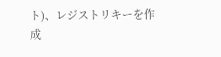ト)、レジストリキーを作成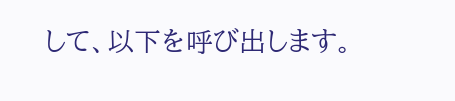して、以下を呼び出します。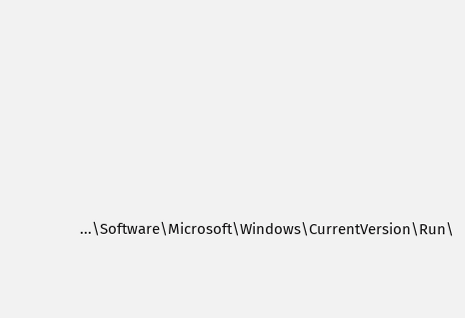...\Software\Microsoft\Windows\CurrentVersion\Run\